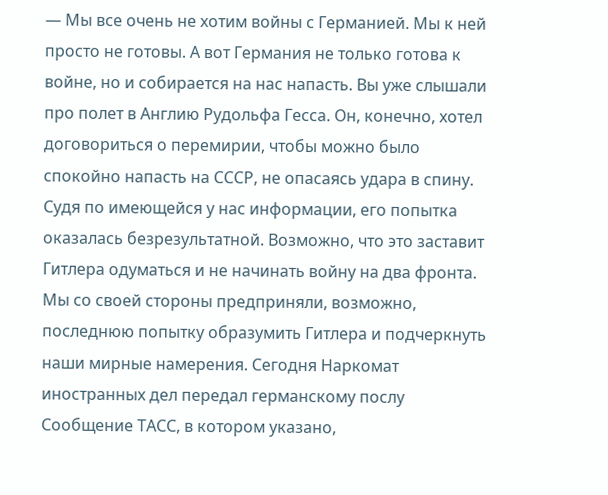— Мы все очень не хотим войны с Германией. Мы к ней просто не готовы. А вот Германия не только готова к войне, но и собирается на нас напасть. Вы уже слышали про полет в Англию Рудольфа Гесса. Он, конечно, хотел договориться о перемирии, чтобы можно было спокойно напасть на СССР, не опасаясь удара в спину. Судя по имеющейся у нас информации, его попытка оказалась безрезультатной. Возможно, что это заставит Гитлера одуматься и не начинать войну на два фронта. Мы со своей стороны предприняли, возможно, последнюю попытку образумить Гитлера и подчеркнуть наши мирные намерения. Сегодня Наркомат иностранных дел передал германскому послу Сообщение ТАСС, в котором указано,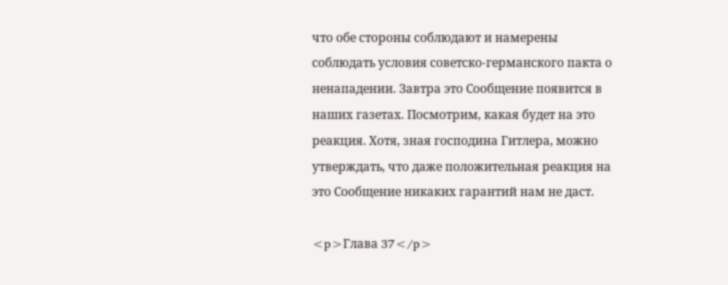что обе стороны соблюдают и намерены соблюдать условия советско-германского пакта о ненападении. Завтра это Сообщение появится в наших газетах. Посмотрим, какая будет на это реакция. Хотя, зная господина Гитлера, можно утверждать, что даже положительная реакция на это Сообщение никаких гарантий нам не даст.

<p>Глава 37</p>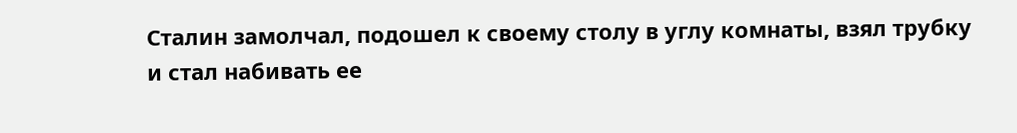Сталин замолчал, подошел к своему столу в углу комнаты, взял трубку и стал набивать ее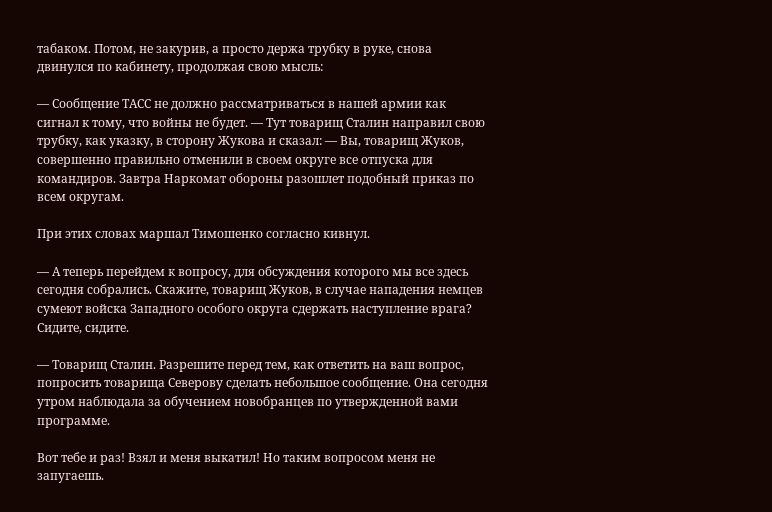табаком. Потом, не закурив, а просто держа трубку в руке, снова двинулся по кабинету, продолжая свою мысль:

— Сообщение ТАСС не должно рассматриваться в нашей армии как сигнал к тому, что войны не будет. — Тут товарищ Сталин направил свою трубку, как указку, в сторону Жукова и сказал: — Вы, товарищ Жуков, совершенно правильно отменили в своем округе все отпуска для командиров. Завтра Наркомат обороны разошлет подобный приказ по всем округам.

При этих словах маршал Тимошенко согласно кивнул.

— А теперь перейдем к вопросу, для обсуждения которого мы все здесь сегодня собрались. Скажите, товарищ Жуков, в случае нападения немцев сумеют войска Западного особого округа сдержать наступление врага? Сидите, сидите.

— Товарищ Сталин. Разрешите перед тем, как ответить на ваш вопрос, попросить товарища Северову сделать небольшое сообщение. Она сегодня утром наблюдала за обучением новобранцев по утвержденной вами программе.

Вот тебе и раз! Взял и меня выкатил! Но таким вопросом меня не запугаешь.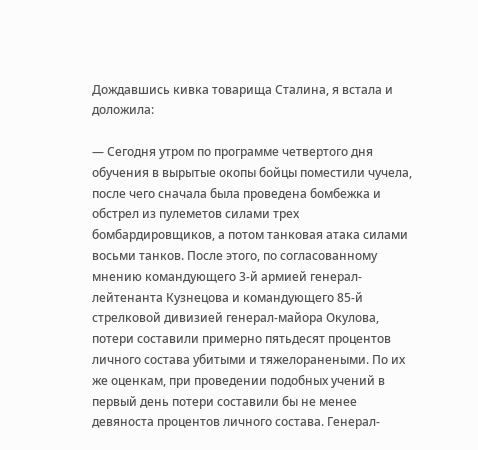Дождавшись кивка товарища Сталина, я встала и доложила:

— Сегодня утром по программе четвертого дня обучения в вырытые окопы бойцы поместили чучела, после чего сначала была проведена бомбежка и обстрел из пулеметов силами трех бомбардировщиков, а потом танковая атака силами восьми танков. После этого, по согласованному мнению командующего 3-й армией генерал-лейтенанта Кузнецова и командующего 85-й стрелковой дивизией генерал-майора Окулова, потери составили примерно пятьдесят процентов личного состава убитыми и тяжелоранеными. По их же оценкам, при проведении подобных учений в первый день потери составили бы не менее девяноста процентов личного состава. Генерал-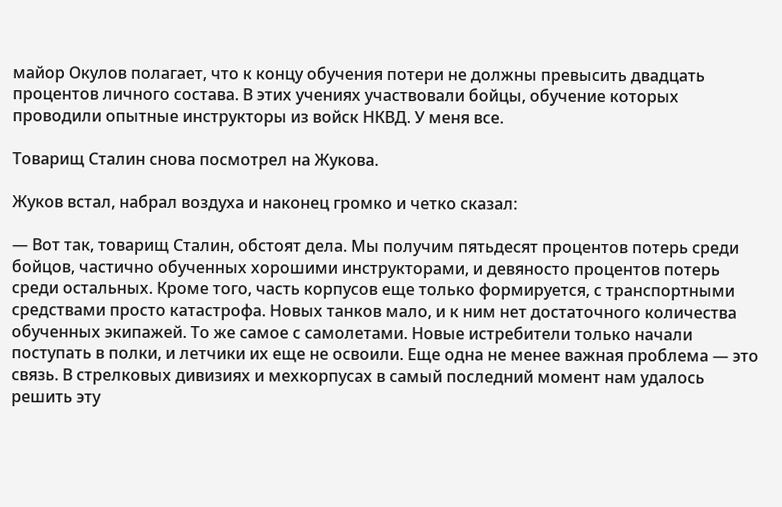майор Окулов полагает, что к концу обучения потери не должны превысить двадцать процентов личного состава. В этих учениях участвовали бойцы, обучение которых проводили опытные инструкторы из войск НКВД. У меня все.

Товарищ Сталин снова посмотрел на Жукова.

Жуков встал, набрал воздуха и наконец громко и четко сказал:

— Вот так, товарищ Сталин, обстоят дела. Мы получим пятьдесят процентов потерь среди бойцов, частично обученных хорошими инструкторами, и девяносто процентов потерь среди остальных. Кроме того, часть корпусов еще только формируется, с транспортными средствами просто катастрофа. Новых танков мало, и к ним нет достаточного количества обученных экипажей. То же самое с самолетами. Новые истребители только начали поступать в полки, и летчики их еще не освоили. Еще одна не менее важная проблема — это связь. В стрелковых дивизиях и мехкорпусах в самый последний момент нам удалось решить эту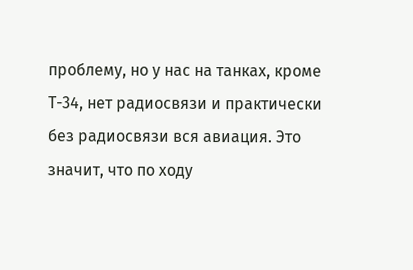проблему, но у нас на танках, кроме Т-34, нет радиосвязи и практически без радиосвязи вся авиация. Это значит, что по ходу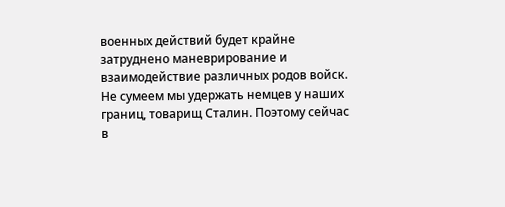военных действий будет крайне затруднено маневрирование и взаимодействие различных родов войск. Не сумеем мы удержать немцев у наших границ, товарищ Сталин. Поэтому сейчас в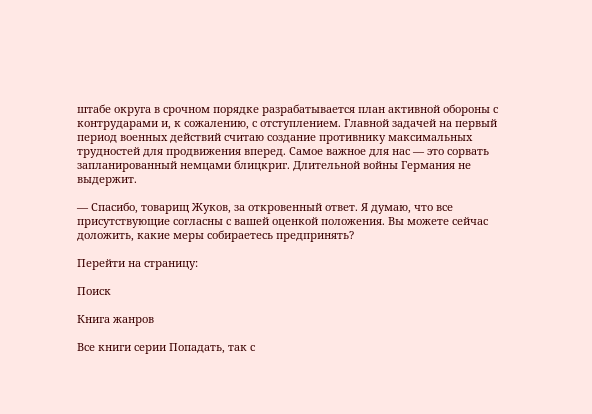штабе округа в срочном порядке разрабатывается план активной обороны с контрударами и, к сожалению, с отступлением. Главной задачей на первый период военных действий считаю создание противнику максимальных трудностей для продвижения вперед. Самое важное для нас — это сорвать запланированный немцами блицкриг. Длительной войны Германия не выдержит.

— Спасибо, товарищ Жуков, за откровенный ответ. Я думаю, что все присутствующие согласны с вашей оценкой положения. Вы можете сейчас доложить, какие меры собираетесь предпринять?

Перейти на страницу:

Поиск

Книга жанров

Все книги серии Попадать, так с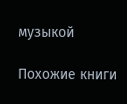музыкой

Похожие книги